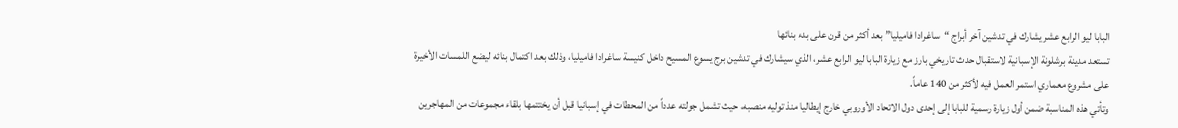البابا ليو الرابع عشر يشارك في تدشين آخر أبراج “ساغرادا فاميليا” بعد أكثر من قرن على بدء بنائها
تستعد مدينة برشلونة الإسبانية لاستقبال حدث تاريخي بارز مع زيارة البابا ليو الرابع عشر، الذي سيشارك في تدشين برج يسوع المسيح داخل كنيسة ساغرادا فاميليا، وذلك بعد اكتمال بنائه ليضع اللمسات الأخيرة على مشروع معماري استمر العمل فيه لأكثر من 140 عاماً.
وتأتي هذه المناسبة ضمن أول زيارة رسمية للبابا إلى إحدى دول الاتحاد الأوروبي خارج إيطاليا منذ توليه منصبه، حيث تشمل جولته عدداً من المحطات في إسبانيا قبل أن يختتمها بلقاء مجموعات من المهاجرين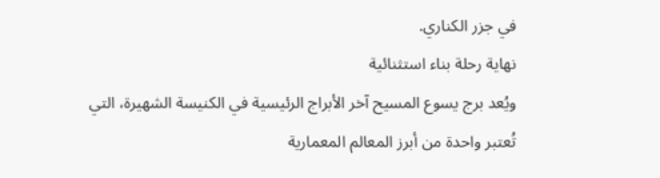في جزر الكناري.
نهاية رحلة بناء استثنائية
ويُعد برج يسوع المسيح آخر الأبراج الرئيسية في الكنيسة الشهيرة، التي تُعتبر واحدة من أبرز المعالم المعمارية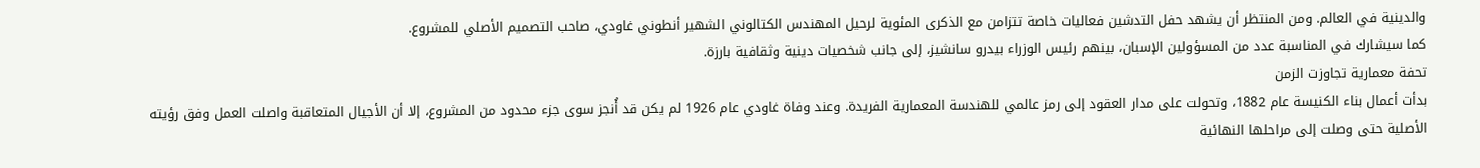والدينية في العالم. ومن المنتظر أن يشهد حفل التدشين فعاليات خاصة تتزامن مع الذكرى المئوية لرحيل المهندس الكتالوني الشهير أنطوني غاودي، صاحب التصميم الأصلي للمشروع.
كما سيشارك في المناسبة عدد من المسؤولين الإسبان، بينهم رئيس الوزراء بيدرو سانشيز، إلى جانب شخصيات دينية وثقافية بارزة.
تحفة معمارية تجاوزت الزمن
بدأت أعمال بناء الكنيسة عام 1882، وتحولت على مدار العقود إلى رمز عالمي للهندسة المعمارية الفريدة. وعند وفاة غاودي عام 1926 لم يكن قد أُنجز سوى جزء محدود من المشروع، إلا أن الأجيال المتعاقبة واصلت العمل وفق رؤيته الأصلية حتى وصلت إلى مراحلها النهائية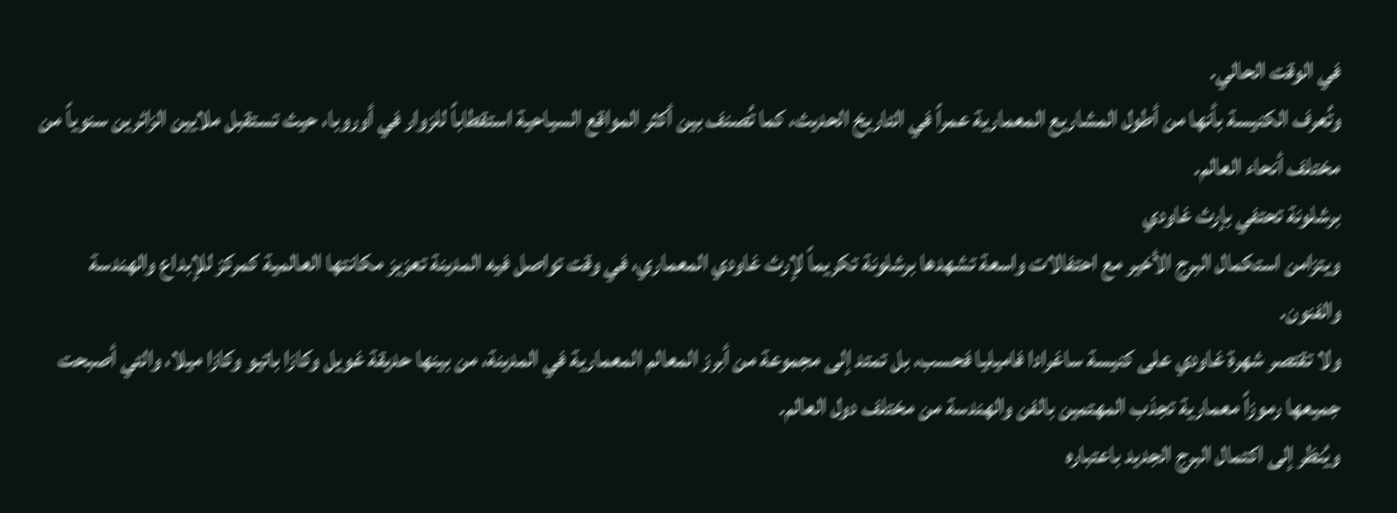في الوقت الحالي.
وتُعرف الكنيسة بأنها من أطول المشاريع المعمارية عمراً في التاريخ الحديث، كما تُصنف بين أكثر المواقع السياحية استقطاباً للزوار في أوروبا، حيث تستقبل ملايين الزائرين سنوياً من مختلف أنحاء العالم.
برشلونة تحتفي بإرث غاودي
ويتزامن استكمال البرج الأخير مع احتفالات واسعة تشهدها برشلونة تكريماً لإرث غاودي المعماري، في وقت تواصل فيه المدينة تعزيز مكانتها العالمية كمركز للإبداع والهندسة والفنون.
ولا تقتصر شهرة غاودي على كنيسة ساغرادا فاميليا فحسب، بل تمتد إلى مجموعة من أبرز المعالم المعمارية في المدينة، من بينها حديقة غويل وكازا باتيو وكازا ميلا، والتي أصبحت جميعها رموزاً معمارية تجذب المهتمين بالفن والهندسة من مختلف دول العالم.
ويُنظر إلى اكتمال البرج الجديد باعتباره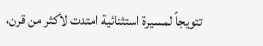تتويجاً لمسيرة استثنائية امتدت لأكثر من قرن،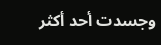وجسدت أحد أكثر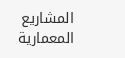المشاريع المعمارية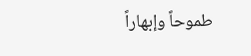طموحاً وإبهاراً